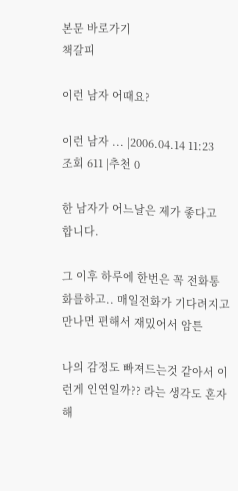본문 바로가기
책갈피

이런 남자 어때요?

이런 남자 ... |2006.04.14 11:23
조회 611 |추천 0

한 남자가 어느날은 제가 좋다고 합니다.

그 이후 하루에 한번은 꼭 전화통화를하고.. 매일전화가 기다려지고 만나면 편해서 재밌어서 암튼

나의 감정도 빠져드는것 같아서 이런게 인연일까?? 라는 생각도 혼자 해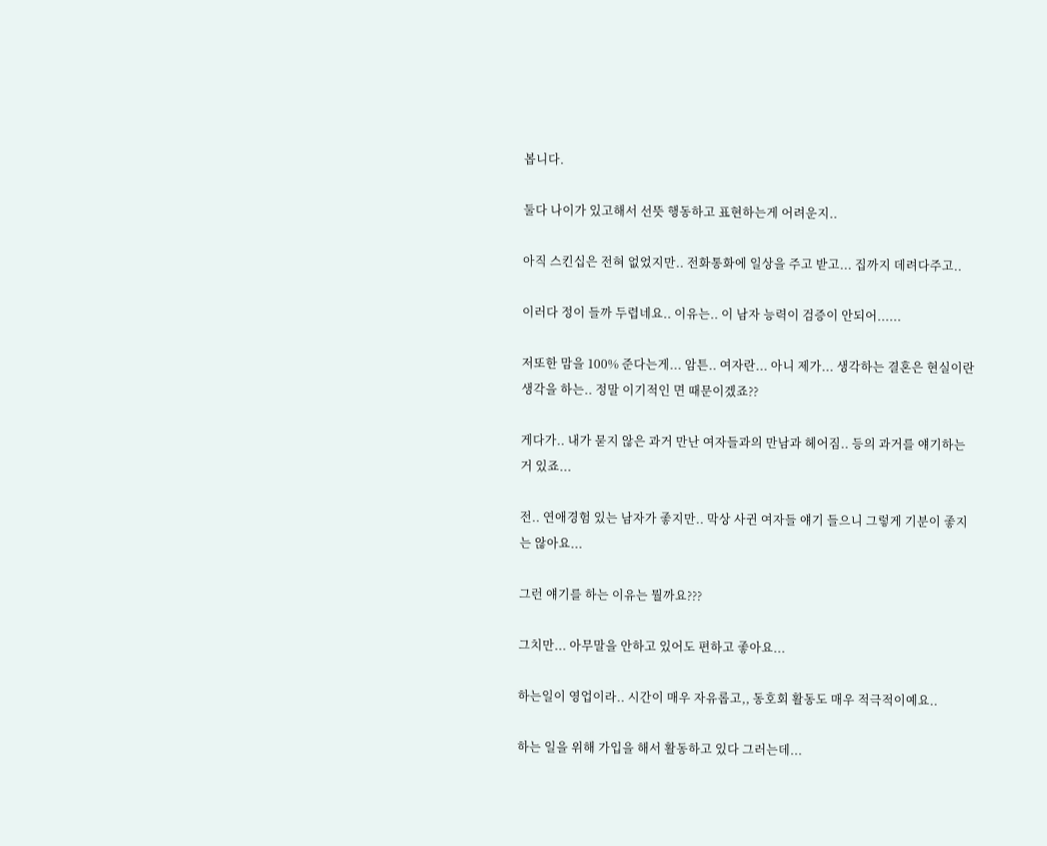봅니다.

둘다 나이가 있고해서 선뜻 행동하고 표현하는게 어려운지..

아직 스킨십은 전혀 없었지만.. 전화통화에 일상을 주고 받고... 집까지 데려다주고..

이러다 정이 들까 두렵네요.. 이유는.. 이 남자 능력이 검증이 안되어......

저또한 맘을 100% 준다는게... 암튼.. 여자란... 아니 제가... 생각하는 결혼은 현실이란 생각을 하는.. 정말 이기적인 면 때문이겠죠??

게다가.. 내가 묻지 않은 과거 만난 여자들과의 만남과 헤어짐.. 등의 과거를 얘기하는거 있죠...

전.. 연애경험 있는 남자가 좋지만.. 막상 사귄 여자들 얘기 들으니 그렇게 기분이 좋지는 않아요...

그런 얘기를 하는 이유는 뭘까요???

그치만... 아무말을 안하고 있어도 편하고 좋아요...

하는일이 영업이라.. 시간이 매우 자유롭고,, 동호회 활동도 매우 적극적이예요..

하는 일을 위해 가입을 해서 활동하고 있다 그러는데...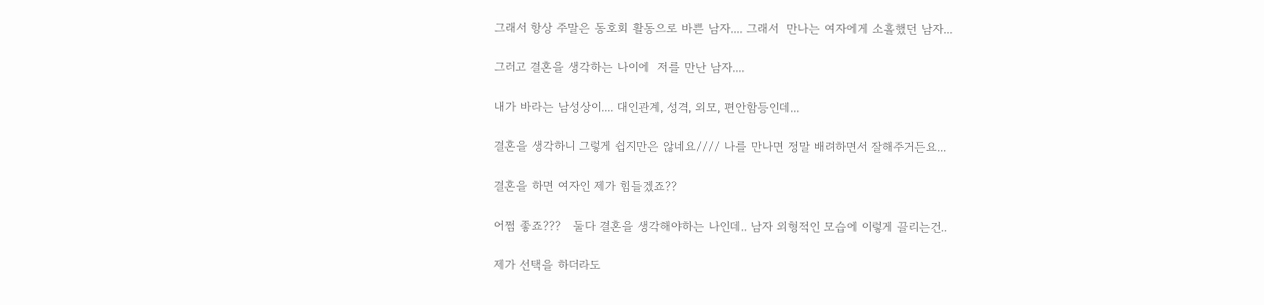그래서 항상 주말은 동호회 활동으로 바쁜 남자.... 그래서  만나는 여자에게 소홀했던 남자...

그러고 결혼을 생각하는 나이에  저를 만난 남자....

내가 바라는 남성상이.... 대인관계, 성격, 외모, 편안함등인데...

결혼을 생각하니 그렇게 쉽지만은 않네요//// 나를 만나면 정말 배려하면서 잘해주거든요...

결혼을 하면 여자인 제가 힘들겠죠??

어쩜 좋죠???   둘다 결혼을 생각해야하는 나인데.. 남자 외형적인 모습에 이렇게 끌리는건..

제가 선택을 하더라도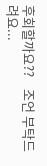후회할까요??    조언 부탁드려요...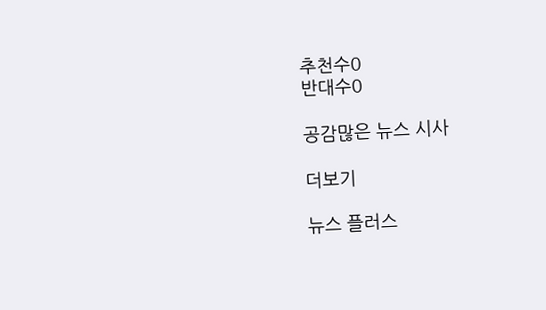추천수0
반대수0

공감많은 뉴스 시사

더보기

뉴스 플러스